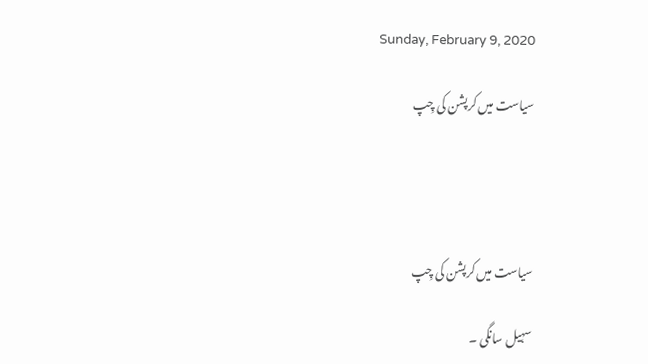Sunday, February 9, 2020

سیاست میں کرپشن کی چِپ




سیاست میں کرپشن کی چِپ

سہیل سانگی ۔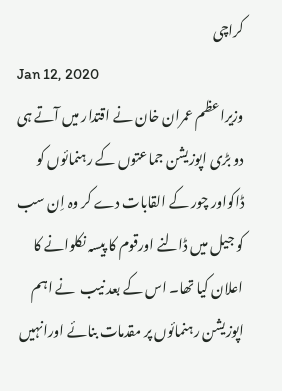کراچی
Jan 12, 2020
وزیراعظم عمران خان نے اقتدار میں آتے ہی دو بڑی اپوزیشن جماعتوں کے رہنمائوں کو ڈاکواور چور کے القابات دے کر وہ اِن سب کو جیل میں ڈالنے اورقوم کا پیسہ نکلوانے کا اعلان کیا تھا۔ اس کے بعد نیب  نے اہم اپوزیشن رہنمائوں پر مقدمات بنائے اورانہیں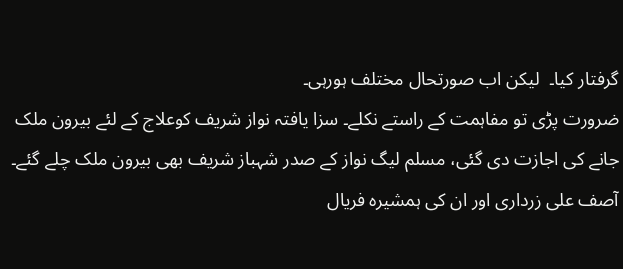گرفتار کیا۔  لیکن اب صورتحال مختلف ہورہی۔
ضرورت پڑی تو مفاہمت کے راستے نکلے۔ سزا یافتہ نواز شریف کوعلاج کے لئے بیرون ملک جانے کی اجازت دی گئی، مسلم لیگ نواز کے صدر شہباز شریف بھی بیرون ملک چلے گئے۔ آصف علی زرداری اور ان کی ہمشیرہ فریال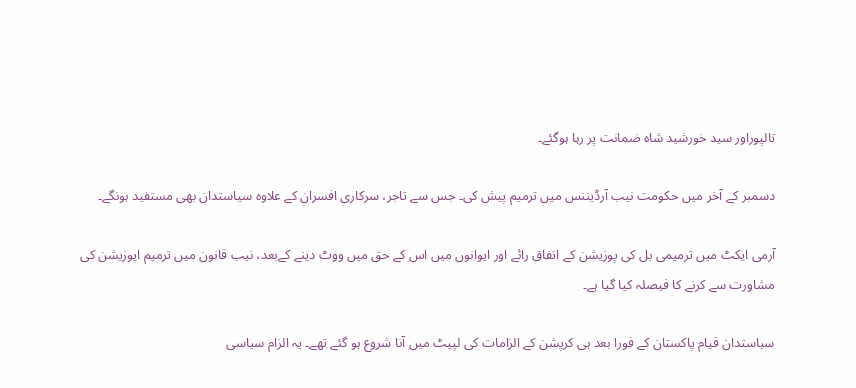تالپوراور سید خورشید شاہ ضمانت پر رہا ہوگئے۔

دسمبر کے آخر میں حکومت نیب آرڈیننس میں ترمیم پیش کی۔ جس سے تاجر، سرکاری افسران کے علاوہ سیاستدان بھی مستفید ہونگے۔

آرمی ایکٹ میں ترمیمی بل کی پوزیشن کے اتفاق رائے اور ایوانوں میں اس کے حق میں ووٹ دینے کےبعد، نیب قانون میں ترمیم اپوزیشن کی مشاورت سے کرنے کا فیصلہ کیا گیا ہے۔

سیاستدان قیام پاکستان کے فورا بعد ہی کرپشن کے الزامات کی لپیٹ میں آنا شروع ہو گئے تھے۔ یہ الزام سیاسی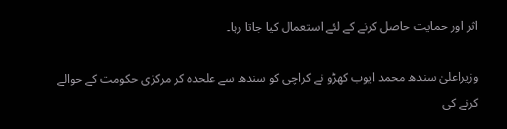اثر اور حمایت حاصل کرنے کے لئے استعمال کیا جاتا رہا۔

وزیراعلیٰ سندھ محمد ایوب کھڑو نے کراچی کو سندھ سے علحدہ کر مرکزی حکومت کے حوالے کرنے کی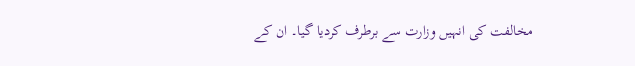مخالفت کی انہیں وزارت سے برطرف کردیا گیا۔ ان کے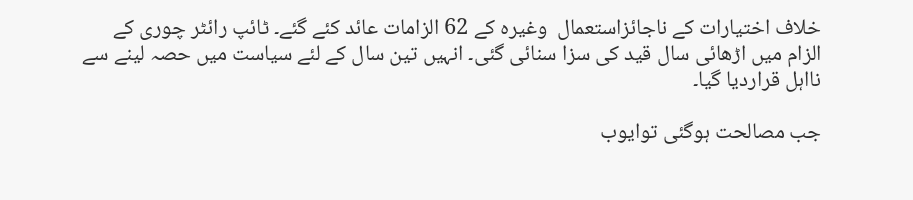خلاف اختیارات کے ناجائزاستعمال  وغیرہ کے 62 الزامات عائد کئے گئے۔ ٹائپ رائٹر چوری کے الزام میں اڑھائی سال قید کی سزا سنائی گئی۔ انہیں تین سال کے لئے سیاست میں حصہ لینے سے نااہل قراردیا گیا۔

جب مصالحت ہوگئی توایوب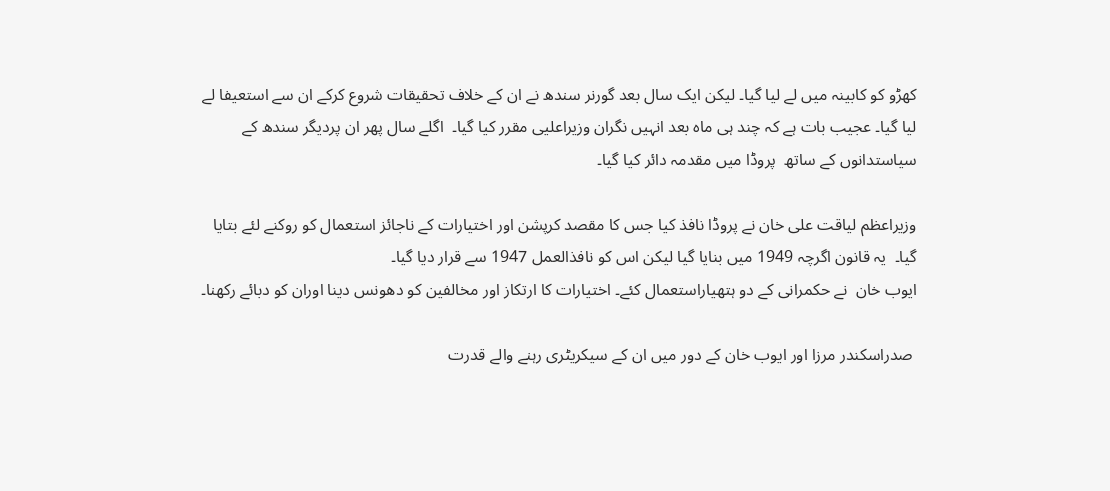کھڑو کو کابینہ میں لے لیا گیا۔ لیکن ایک سال بعد گورنر سندھ نے ان کے خلاف تحقیقات شروع کرکے ان سے استعیفا لے لیا گیا۔ عجیب بات ہے کہ چند ہی ماہ بعد انہیں نگران وزیراعلیی مقرر کیا گیا۔  اگلے سال پھر ان پردیگر سندھ کے سیاستدانوں کے ساتھ  پروڈا میں مقدمہ دائر کیا گیا۔

وزیراعظم لیاقت علی خان نے پروڈا نافذ کیا جس کا مقصد کرپشن اور اختیارات کے ناجائز استعمال کو روکنے لئے بتایا گیا۔  یہ قانون اگرچہ 1949 میں بنایا گیا لیکن اس کو نافذالعمل 1947 سے قرار دیا گیا۔
ایوب خان  نے حکمرانی کے دو ہتھیاراستعمال کئے۔ اختیارات کا ارتکاز اور مخالفین کو دھونس دینا اوران کو دبائے رکھنا۔

 صدراسکندر مرزا اور ایوب خان کے دور میں ان کے سیکریٹری رہنے والے قدرت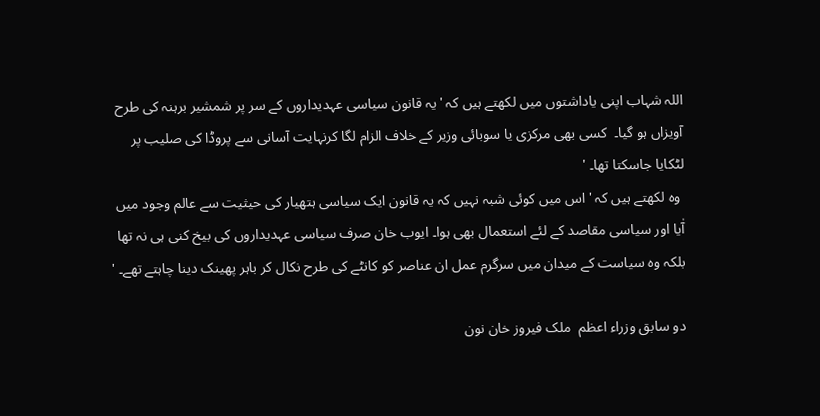اللہ شہاب اپنی یاداشتوں میں لکھتے ہیں کہ 'یہ قانون سیاسی عہدیداروں کے سر پر شمشیر برہنہ کی طرح آویزاں ہو گیا۔  کسی بھی مرکزی یا سوبائی وزیر کے خلاف الزام لگا کرنہایت آسانی سے پروڈا کی صلیب پر لٹکایا جاسکتا تھا۔ '
 وہ لکھتے ہیں کہ 'اس میں کوئی شبہ نہیں کہ یہ قانون ایک سیاسی ہتھیار کی حیثیت سے عالم وجود میں آٰیا اور سیاسی مقاصد کے لئے استعمال بھی ہوا۔ ایوب خان صرف سیاسی عہدیداروں کی بیخ کنی ہی نہ تھا بلکہ وہ سیاست کے میدان میں سرگرم عمل ان عناصر کو کانٹے کی طرح نکال کر باہر پھینک دینا چاہتے تھے۔ '

دو سابق وزراء اعظم  ملک فیروز خان نون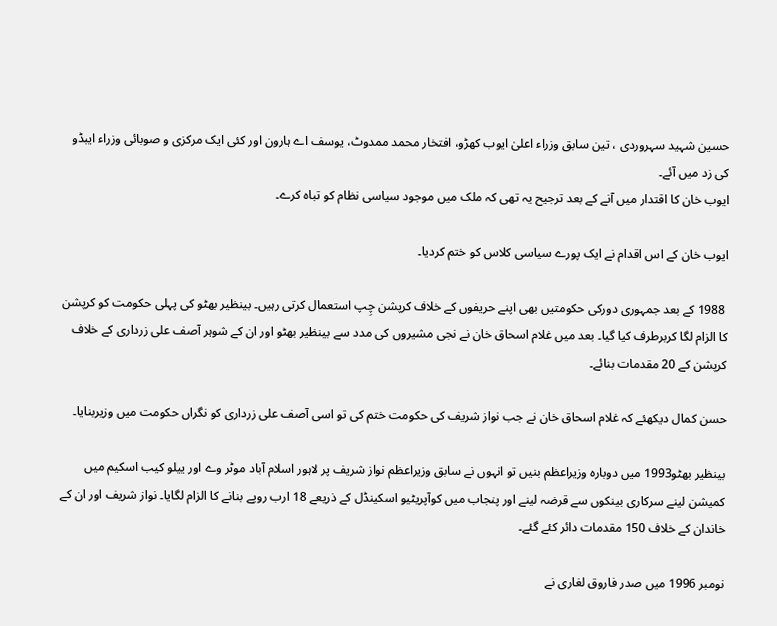حسین شہید سہروردی ، تین سابق وزراء اعلیٰ ایوب کھڑو، افتخار محمد ممدوٹ، یوسف اے ہارون اور کئی ایک مرکزی و صوبائی وزراء ایبڈو کی زد میں آئے۔
ایوب خان کا اقتدار میں آنے کے بعد ترجیح یہ تھی کہ ملک میں موجود سیاسی نظام کو تباہ کرے۔

ایوب خان کے اس اقدام نے ایک پورے سیاسی کلاس کو ختم کردیا۔

 1988 کے بعد جمہوری دورکی حکومتیں بھی اپنے حریفوں کے خلاف کرپشن چِپ استعمال کرتی رہیں۔ بینظیر بھٹو کی پہلی حکومت کو کرپشن کا الزام لگا کربرطرف کیا گیا۔ بعد میں غلام اسحاق خان نے نجی مشیروں کی مدد سے بینظیر بھٹو اور ان کے شوہر آصف علی زرداری کے خلاف کرپشن کے 20 مقدمات بنائے۔

حسن کمال دیکھئے کہ غلام اسحاق خان نے جب نواز شریف کی حکومت ختم کی تو اسی آصف علی زرداری کو نگراں حکومت میں وزیربنایا۔

بینظیر بھٹو1993 میں دوبارہ وزیراعظم بنیں تو انہوں نے سابق وزیراعظم نواز شریف پر لاہور اسلام آباد موٹر وے اور ییلو کیب اسکیم میں کمیشن لینے سرکاری بینکوں سے قرضہ لینے اور پنجاب میں کوآپریٹیو اسکینڈل کے ذریعے 18 ارب روپے بنانے کا الزام لگایا۔ نواز شریف اور ان کے خاندان کے خلاف 150 مقدمات دائر کئے گئے۔

نومبر 1996 میں صدر فاروق لغاری نے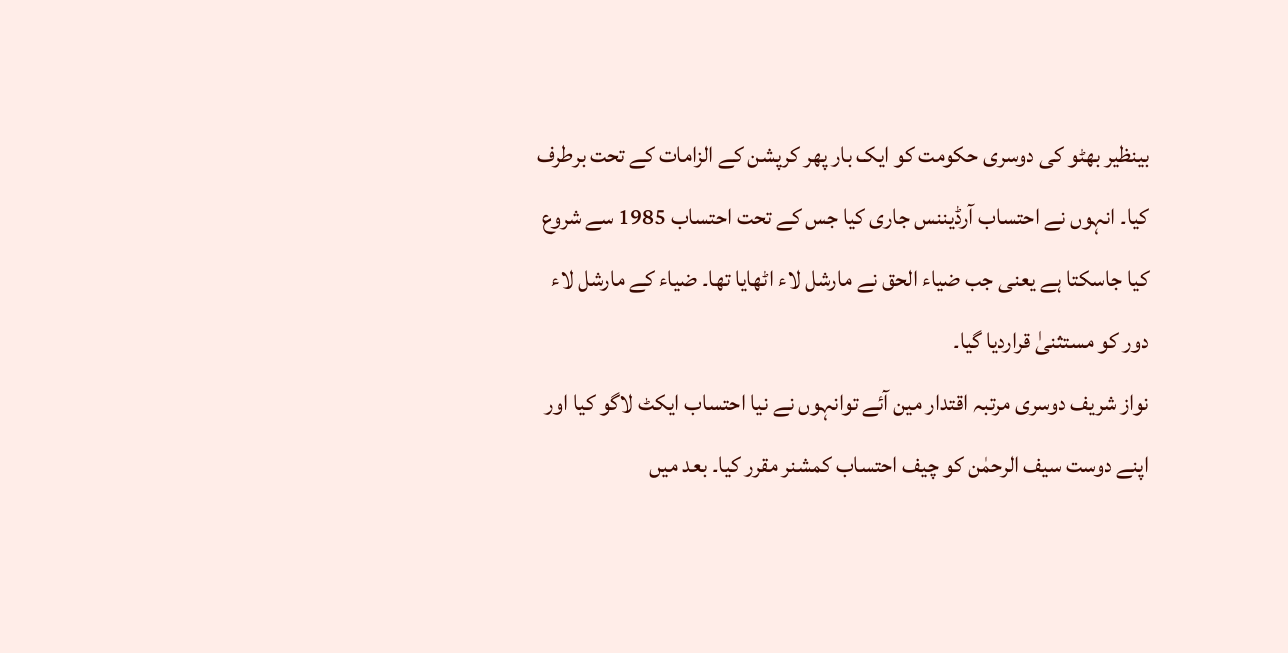بینظیر بھٹو کی دوسری حکومت کو ایک بار پھر کرپشن کے الزامات کے تحت برطرف کیا۔ انہوں نے احتساب آرڈیننس جاری کیا جس کے تحت احتساب 1985 سے شروع کیا جاسکتا ہے یعنی جب ضیاء الحق نے مارشل لاء اٹھایا تھا۔ ضیاء کے مارشل لاء دور کو مستثنیٰ قراردیا گیا۔
نواز شریف دوسری مرتبہ اقتدار مین آئے توانہوں نے نیا احتساب ایکٹ لاگو کیا اور اپنے دوست سیف الرحمٰن کو چیف احتساب کمشنر مقرر کیا۔ بعد میں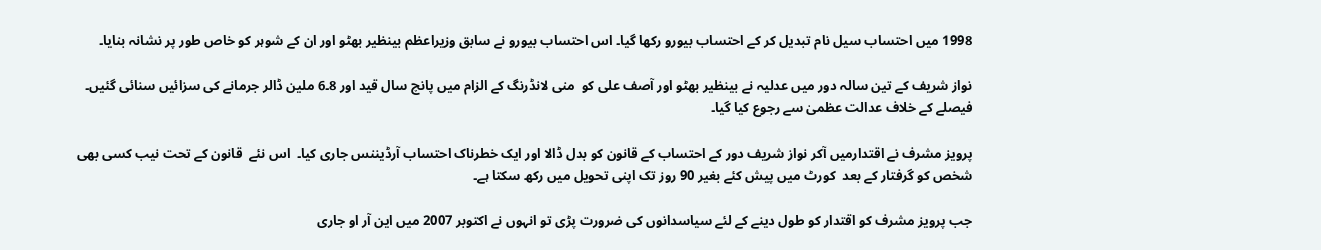1998 میں احتساب سیل نام تبدیل کر کے احتساب بیورو رکھا گیا۔ اس احتساب بیورو نے سابق وزیراعظم بینظیر بھٹو اور ان کے شوہر کو خاص طور پر نشانہ بنایا۔

نواز شریف کے تین سالہ دور میں عدلیہ نے بینظیر بھٹو اور آصف علی کو  منی لانڈرنگ کے الزام میں پانچ سال قید اور 8۔6 ملین ڈالر جرمانے کی سزائیں سنائی گئیں۔ فیصلے کے خلاف عدالت عظمیٰ سے رجوع کیا گیا۔

پرویز مشرف نے اقتدارمیں آکر نواز شریف دور کے احتساب کے قانون کو بدل ڈالا اور ایک خطرناک احتساب آرڈیننس جاری کیا۔  اس نئے  قانون کے تحت نیب کسی بھی شخص کو گرفتار کے بعد  کورٹ میں پیش کئے بغیر 90 روز تک اپنی تحویل میں رکھ سکتا ہے۔

جب پرویز مشرف کو اقتدار کو طول دینے کے لئے سیاسدانوں کی ضرورت پڑی تو انہوں نے اکتوبر 2007 میں این آر او جاری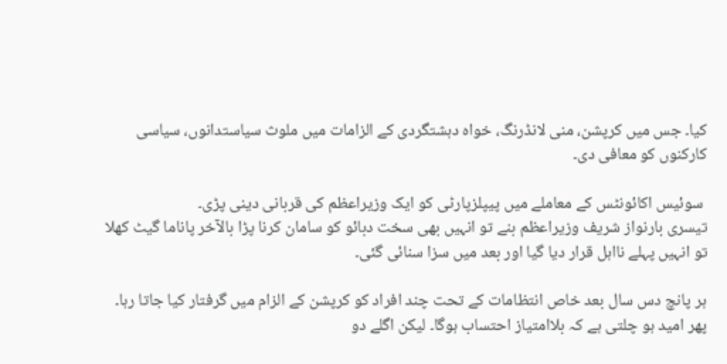کیا۔ جس میں کرپشن، منی لانڈرنگ، خواہ دہشتگردی کے الزامات میں ملوث سیاستدانوں، سیاسی کارکنوں کو معافی دی۔

 سوئیس اکائونٹس کے معاملے میں پیپلزپارٹی کو ایک وزیراعظم کی قربانی دینی پڑی۔
تیسری بارنواز شریف وزیراعظم بنے تو انہیں بھی سخت دبائو کو سامان کرنا پڑا بالآخر پاناما گیٹ کھلا تو انہیں پہلے نااہل قرار دیا گیا اور بعد میں سزا سنائی گئی۔

ہر پانچ دس سال بعد خاص انتظامات کے تحت چند افراد کو کرپشن کے الزام میں گرفتار کیا جاتا رہا۔ پھر امید ہو چلتی ہے کہ بلاامتیاز احتساب ہوگا۔ لیکن اگلے دو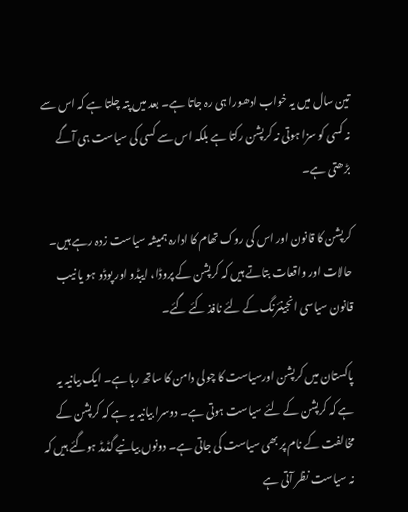تین سال میں یہ خواب ادھورا ہی رہ جاتا ہے۔ بعد میں پتہ چلتا ہے کہ اس سے نہ کسی کو سزا ہوتی نہ کرپشن رکتا ہے بلکہ اس سے کسی کی سیاست ہی آگے بڑھتی ہے۔

کرپشن کا قانون اور اس کی روک تھام کا ادارہ ہمیشہ سیاست زدہ رہے ہیں۔ حالات اور واقعات بتاتے ہیں کہ کرپشن کے پروڈا، ایبڈو اور پوڈو ہو یا نیب قانون سیاسی انجینئرنگ کے لئے نافذ کئے گئے۔

پاکستان میں کرپشن اورسیاست کا چولی دامن کا ساتھ رہا ہے۔ ایک بیانیہ یہ ہے کہ کرپشن کے لئے سیاست ہوتی ہے۔ دوسرا بیانیہ یہ ہے کہ کرپشن کے مخالفت کے نام پر بھی سیاست کی جاتی ہے۔ دونوں بیانیے گڈمڈ ہوگئے ہیں کہ نہ سیاست نظر آتی ہے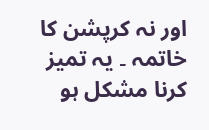اور نہ کرپشن کا خاتمہ ۔ یہ تمیز کرنا مشکل ہو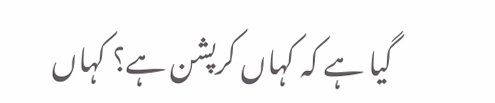گیا ہے کہ کہاں کرپشن ہے؟ کہاں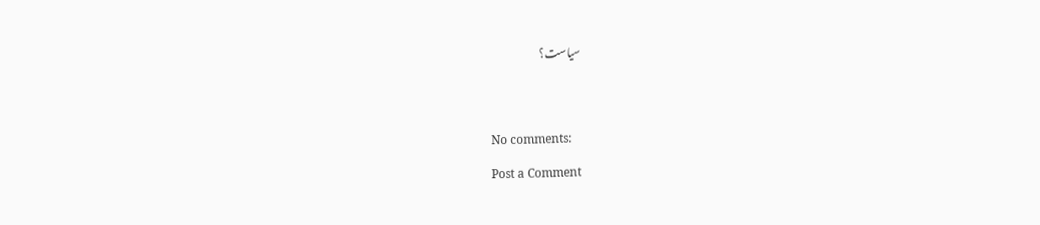سیاست؟




No comments:

Post a Comment